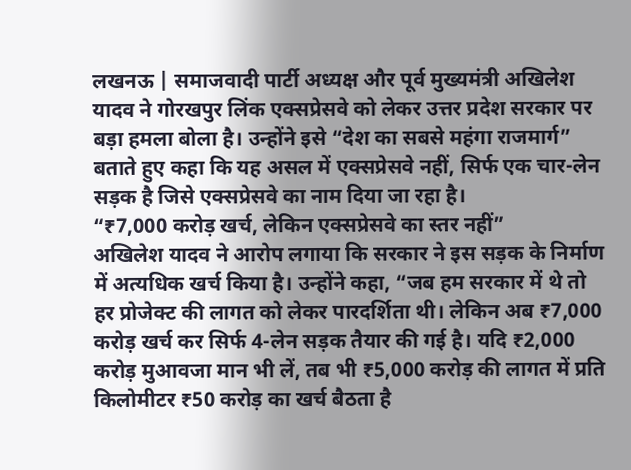लखनऊ | समाजवादी पार्टी अध्यक्ष और पूर्व मुख्यमंत्री अखिलेश यादव ने गोरखपुर लिंक एक्सप्रेसवे को लेकर उत्तर प्रदेश सरकार पर बड़ा हमला बोला है। उन्होंने इसे “देश का सबसे महंगा राजमार्ग” बताते हुए कहा कि यह असल में एक्सप्रेसवे नहीं, सिर्फ एक चार-लेन सड़क है जिसे एक्सप्रेसवे का नाम दिया जा रहा है।
“₹7,000 करोड़ खर्च, लेकिन एक्सप्रेसवे का स्तर नहीं”
अखिलेश यादव ने आरोप लगाया कि सरकार ने इस सड़क के निर्माण में अत्यधिक खर्च किया है। उन्होंने कहा, “जब हम सरकार में थे तो हर प्रोजेक्ट की लागत को लेकर पारदर्शिता थी। लेकिन अब ₹7,000 करोड़ खर्च कर सिर्फ 4-लेन सड़क तैयार की गई है। यदि ₹2,000 करोड़ मुआवजा मान भी लें, तब भी ₹5,000 करोड़ की लागत में प्रति किलोमीटर ₹50 करोड़ का खर्च बैठता है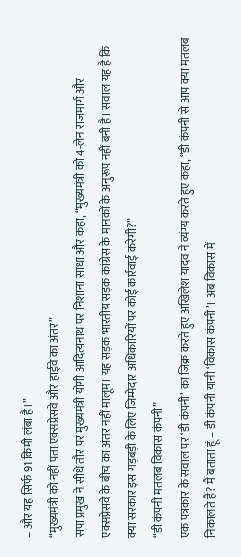– और यह सिर्फ 91 किमी लंबा है।”
“मुख्यमंत्री को नहीं पता एक्सप्रेसवे और हाईवे का अंतर”
सपा प्रमुख ने सीधे तौर पर मुख्यमंत्री योगी आदित्यनाथ पर निशाना साधा और कहा, “मुख्यमंत्री को 4-लेन राजमार्ग और एक्सप्रेसवे के बीच का अंतर नहीं मालूम। यह सड़क भारतीय सड़क कांग्रेस के मानकों के अनुरूप नहीं बनी है। सवाल यह है कि क्या सरकार इस गड़बड़ी के लिए जिम्मेदार अधिकारियों पर कोई कार्रवाई करेगी?”
“डी कंपनी मतलब विकास कंपनी”
एक पत्रकार के सवाल पर ‘डी कंपनी’ का जिक्र करते हुए अखिलेश यादव ने व्यंग्य करते हुए कहा, “डी कंपनी से आप क्या मतलब निकालते हैं? मैं बताता हूं – डी कंपनी यानी ‘विकास कंपनी’। अब विकास में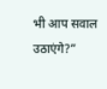भी आप सवाल उठाएंगे?”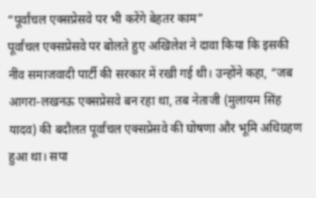“पूर्वांचल एक्सप्रेसवे पर भी करेंगे बेहतर काम”
पूर्वांचल एक्सप्रेसवे पर बोलते हुए अखिलेश ने दावा किया कि इसकी नींव समाजवादी पार्टी की सरकार में रखी गई थी। उन्होंने कहा, “जब आगरा-लखनऊ एक्सप्रेसवे बन रहा था, तब नेताजी (मुलायम सिंह यादव) की बदौलत पूर्वांचल एक्सप्रेसवे की घोषणा और भूमि अधिग्रहण हुआ था। सपा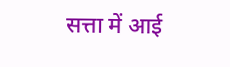सत्ता में आई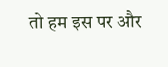तो हम इस पर और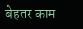बेहतर काम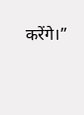करेंगे।”